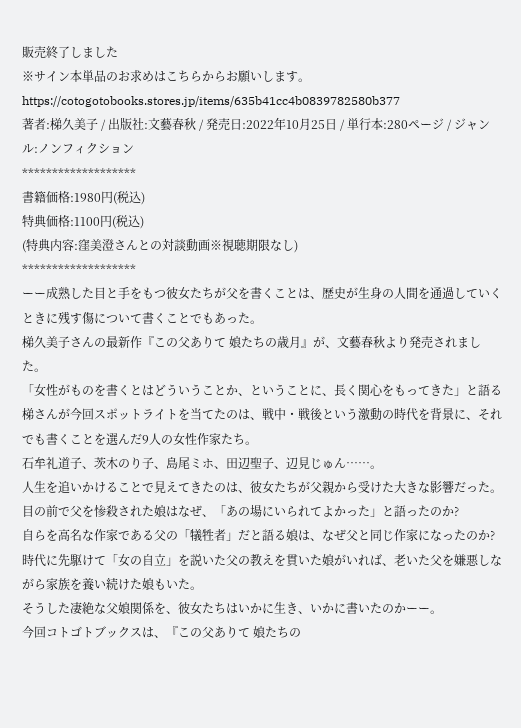販売終了しました
※サイン本単品のお求めはこちらからお願いします。
https://cotogotobooks.stores.jp/items/635b41cc4b0839782580b377
著者:梯久美子 / 出版社:文藝春秋 / 発売日:2022年10月25日 / 単行本:280ページ / ジャンル:ノンフィクション
*******************
書籍価格:1980円(税込)
特典価格:1100円(税込)
(特典内容:窪美澄さんとの対談動画※視聴期限なし)
*******************
ーー成熟した目と手をもつ彼女たちが父を書くことは、歴史が生身の人間を通過していくときに残す傷について書くことでもあった。
梯久美子さんの最新作『この父ありて 娘たちの歳月』が、文藝春秋より発売されました。
「女性がものを書くとはどういうことか、ということに、長く関心をもってきた」と語る梯さんが今回スポットライトを当てたのは、戦中・戦後という激動の時代を背景に、それでも書くことを選んだ9人の女性作家たち。
石牟礼道子、茨木のり子、島尾ミホ、田辺聖子、辺見じゅん……。
人生を追いかけることで見えてきたのは、彼女たちが父親から受けた大きな影響だった。
目の前で父を惨殺された娘はなぜ、「あの場にいられてよかった」と語ったのか?
自らを高名な作家である父の「犠牲者」だと語る娘は、なぜ父と同じ作家になったのか?
時代に先駆けて「女の自立」を説いた父の教えを貫いた娘がいれば、老いた父を嫌悪しながら家族を養い続けた娘もいた。
そうした凄絶な父娘関係を、彼女たちはいかに生き、いかに書いたのかーー。
今回コトゴトブックスは、『この父ありて 娘たちの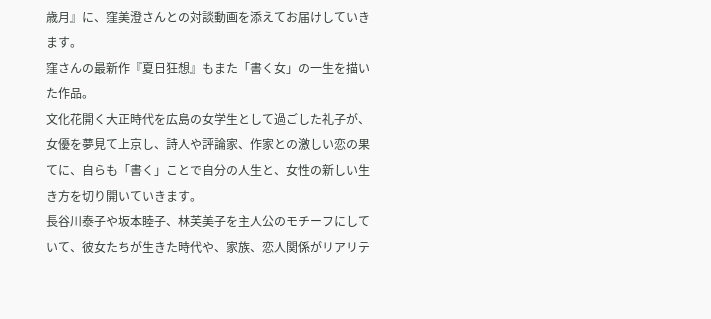歳月』に、窪美澄さんとの対談動画を添えてお届けしていきます。
窪さんの最新作『夏日狂想』もまた「書く女」の一生を描いた作品。
文化花開く大正時代を広島の女学生として過ごした礼子が、女優を夢見て上京し、詩人や評論家、作家との激しい恋の果てに、自らも「書く」ことで自分の人生と、女性の新しい生き方を切り開いていきます。
長谷川泰子や坂本睦子、林芙美子を主人公のモチーフにしていて、彼女たちが生きた時代や、家族、恋人関係がリアリテ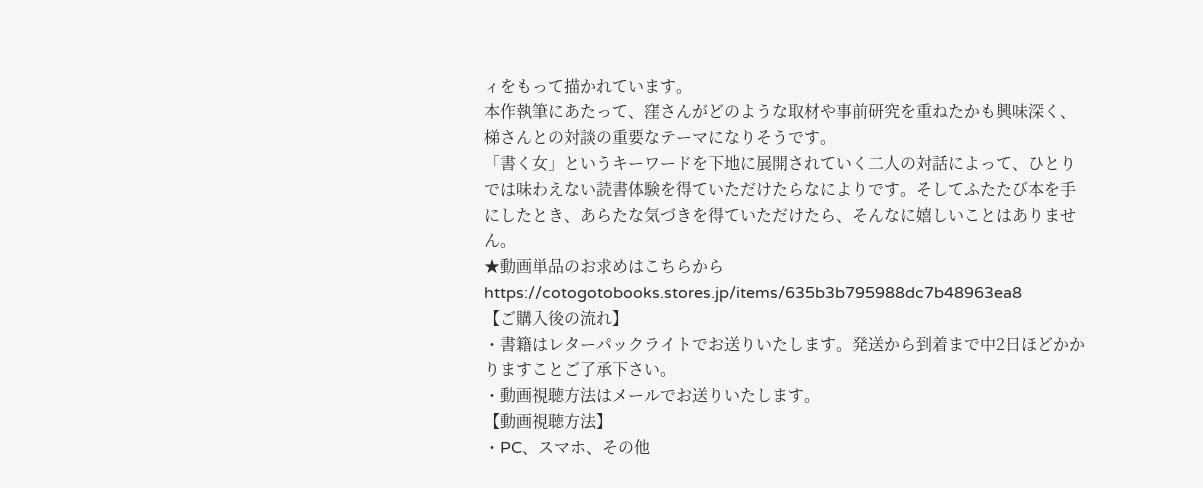ィをもって描かれています。
本作執筆にあたって、窪さんがどのような取材や事前研究を重ねたかも興味深く、梯さんとの対談の重要なテーマになりそうです。
「書く女」というキーワードを下地に展開されていく二人の対話によって、ひとりでは味わえない読書体験を得ていただけたらなによりです。そしてふたたび本を手にしたとき、あらたな気づきを得ていただけたら、そんなに嬉しいことはありません。
★動画単品のお求めはこちらから
https://cotogotobooks.stores.jp/items/635b3b795988dc7b48963ea8
【ご購入後の流れ】
・書籍はレターパックライトでお送りいたします。発送から到着まで中2日ほどかかりますことご了承下さい。
・動画視聴方法はメールでお送りいたします。
【動画視聴方法】
・PC、スマホ、その他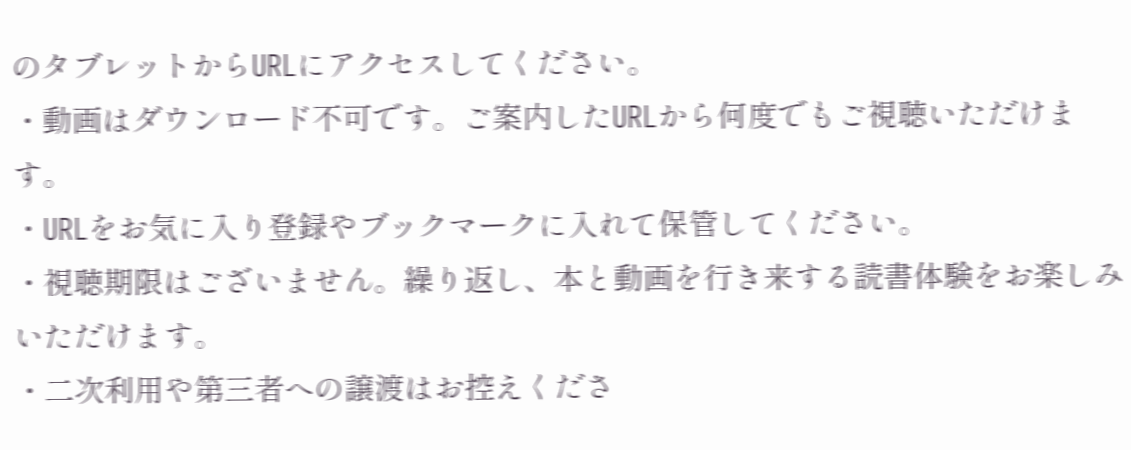のタブレットからURLにアクセスしてください。
・動画はダウンロード不可です。ご案内したURLから何度でもご視聴いただけます。
・URLをお気に入り登録やブックマークに入れて保管してください。
・視聴期限はございません。繰り返し、本と動画を行き来する読書体験をお楽しみいただけます。
・二次利用や第三者への譲渡はお控えくださ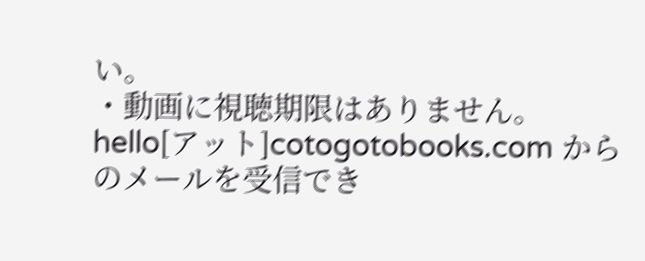い。
・動画に視聴期限はありません。
hello[アット]cotogotobooks.com からのメールを受信でき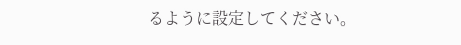るように設定してください。